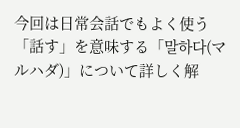今回は日常会話でもよく使う「話す」を意味する「말하다(マルハダ)」について詳しく解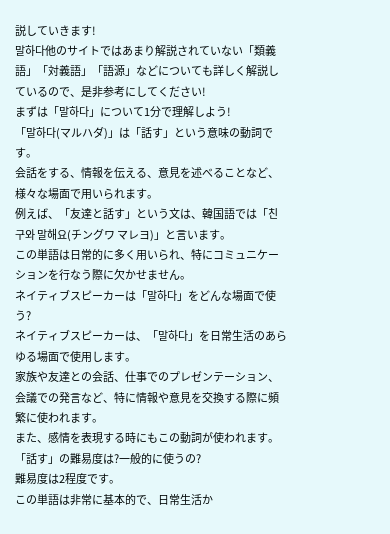説していきます!
말하다他のサイトではあまり解説されていない「類義語」「対義語」「語源」などについても詳しく解説しているので、是非参考にしてください!
まずは「말하다」について1分で理解しよう!
「말하다(マルハダ)」は「話す」という意味の動詞です。
会話をする、情報を伝える、意見を述べることなど、様々な場面で用いられます。
例えば、「友達と話す」という文は、韓国語では「친구와 말해요(チングワ マレヨ)」と言います。
この単語は日常的に多く用いられ、特にコミュニケーションを行なう際に欠かせません。
ネイティブスピーカーは「말하다」をどんな場面で使う?
ネイティブスピーカーは、「말하다」を日常生活のあらゆる場面で使用します。
家族や友達との会話、仕事でのプレゼンテーション、会議での発言など、特に情報や意見を交換する際に頻繁に使われます。
また、感情を表現する時にもこの動詞が使われます。
「話す」の難易度は?一般的に使うの?
難易度は2程度です。
この単語は非常に基本的で、日常生活か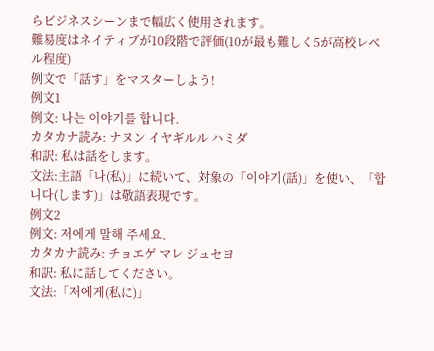らビジネスシーンまで幅広く使用されます。
難易度はネイティブが10段階で評価(10が最も難しく5が高校レベル程度)
例文で「話す」をマスターしよう!
例文1
例文: 나는 이야기를 합니다.
カタカナ読み: ナヌン イヤギルル ハミダ
和訳: 私は話をします。
文法:主語「나(私)」に続いて、対象の「이야기(話)」を使い、「합니다(します)」は敬語表現です。
例文2
例文: 저에게 말해 주세요.
カタカナ読み: チョエゲ マレ ジュセヨ
和訳: 私に話してください。
文法:「저에게(私に)」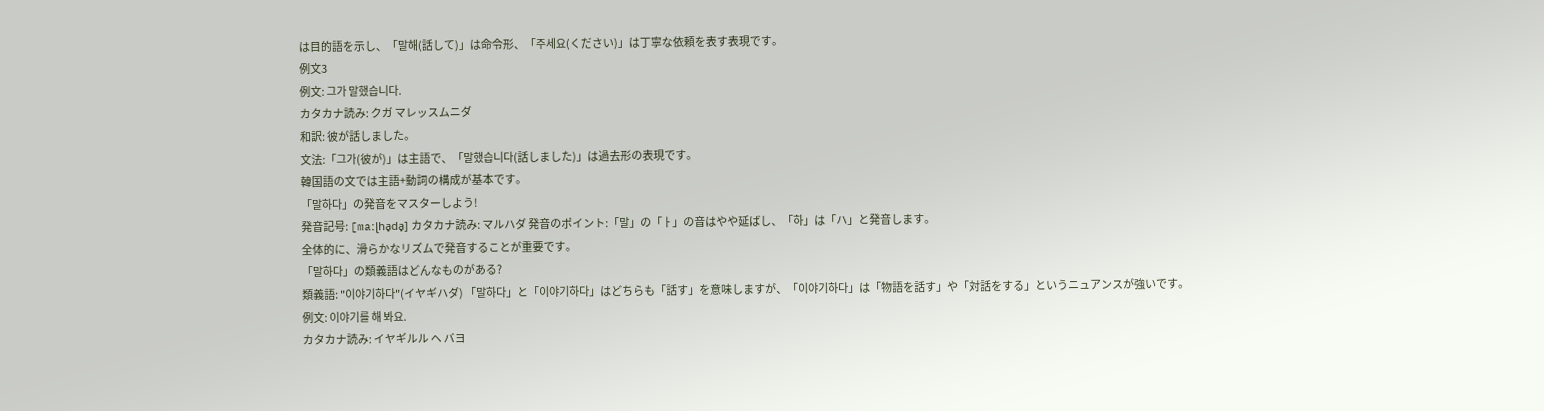は目的語を示し、「말해(話して)」は命令形、「주세요(ください)」は丁寧な依頼を表す表現です。
例文3
例文: 그가 말했습니다.
カタカナ読み: クガ マレッスムニダ
和訳: 彼が話しました。
文法:「그가(彼が)」は主語で、「말했습니다(話しました)」は過去形の表現です。
韓国語の文では主語+動詞の構成が基本です。
「말하다」の発音をマスターしよう!
発音記号: [maːɭha̟da̟] カタカナ読み: マルハダ 発音のポイント:「말」の「ㅏ」の音はやや延ばし、「하」は「ハ」と発音します。
全体的に、滑らかなリズムで発音することが重要です。
「말하다」の類義語はどんなものがある?
類義語: "이야기하다"(イヤギハダ) 「말하다」と「이야기하다」はどちらも「話す」を意味しますが、「이야기하다」は「物語を話す」や「対話をする」というニュアンスが強いです。
例文: 이야기를 해 봐요.
カタカナ読み: イヤギルル ヘ バヨ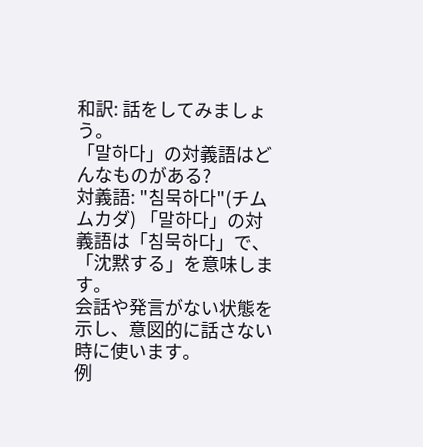和訳: 話をしてみましょう。
「말하다」の対義語はどんなものがある?
対義語: "침묵하다"(チムムカダ) 「말하다」の対義語は「침묵하다」で、「沈黙する」を意味します。
会話や発言がない状態を示し、意図的に話さない時に使います。
例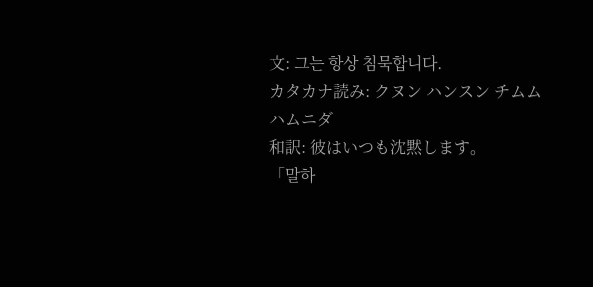文: 그는 항상 침묵합니다.
カタカナ読み: クヌン ハンスン チムムハムニダ
和訳: 彼はいつも沈黙します。
「말하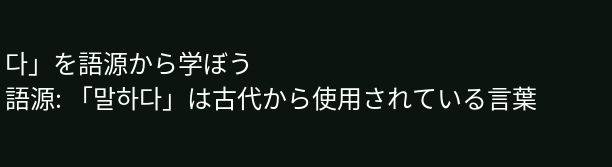다」を語源から学ぼう
語源: 「말하다」は古代から使用されている言葉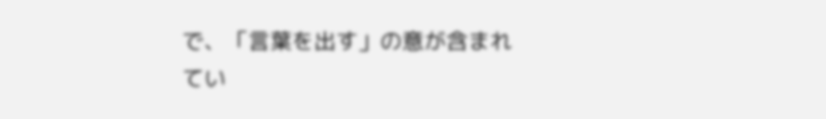で、「言葉を出す」の意が含まれてい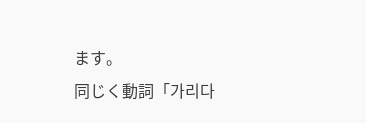ます。
同じく動詞「가리다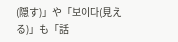(隠す)」や「보이다(見える)」も「話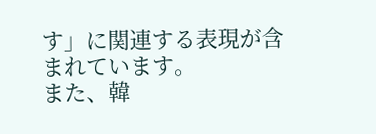す」に関連する表現が含まれています。
また、韓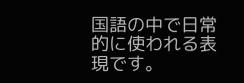国語の中で日常的に使われる表現です。